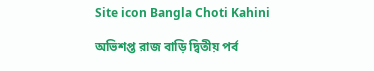Site icon Bangla Choti Kahini

অভিশপ্ত রাজ বাড়ি দ্বিতীয় পর্ব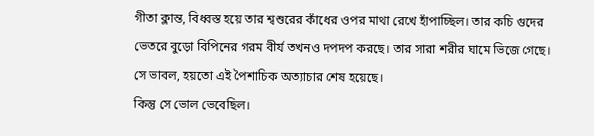গীতা ক্লান্ত, বিধ্বস্ত হয়ে তার শ্বশুরের কাঁধের ওপর মাথা রেখে হাঁপাচ্ছিল। তার কচি গুদের ভেতরে বুড়ো বিপিনের গরম বীর্য তখনও দপদপ করছে। তার সারা শরীর ঘামে ভিজে গেছে। সে ভাবল, হয়তো এই পৈশাচিক অত্যাচার শেষ হয়েছে।
কিন্তু সে ভোল ভেবেছিল।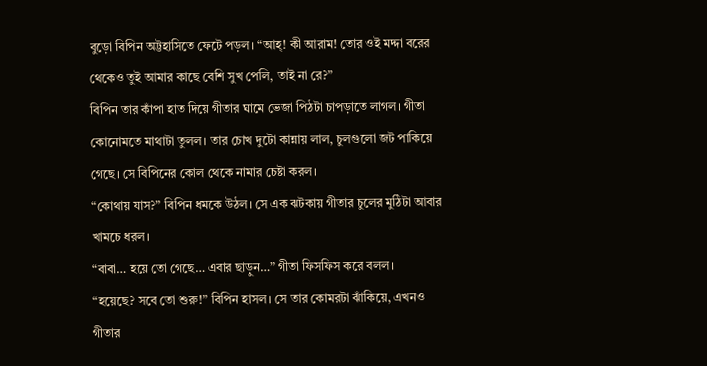বুড়ো বিপিন অট্টহাসিতে ফেটে পড়ল। “আহ্! কী আরাম! তোর ওই মদ্দা বরের থেকেও তুই আমার কাছে বেশি সুখ পেলি, তাই না রে?”
বিপিন তার কাঁপা হাত দিয়ে গীতার ঘামে ভেজা পিঠটা চাপড়াতে লাগল। গীতা কোনোমতে মাথাটা তুলল। তার চোখ দুটো কান্নায় লাল, চুলগুলো জট পাকিয়ে গেছে। সে বিপিনের কোল থেকে নামার চেষ্টা করল।
“কোথায় যাস?” বিপিন ধমকে উঠল। সে এক ঝটকায় গীতার চুলের মুঠিটা আবার খামচে ধরল।
“বাবা… হয়ে তো গেছে… এবার ছাড়ুন…” গীতা ফিসফিস করে বলল।
“হয়েছে? সবে তো শুরু!” বিপিন হাসল। সে তার কোমরটা ঝাঁকিয়ে, এখনও গীতার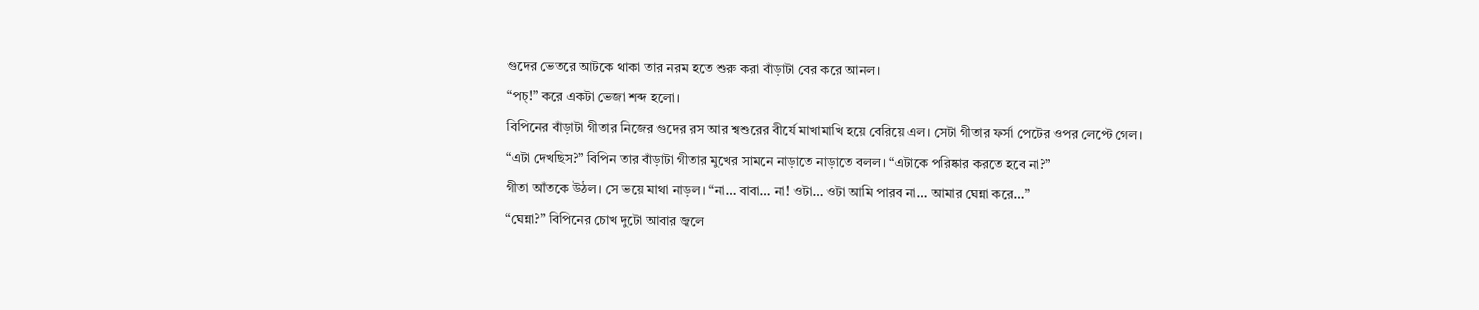গুদের ভেতরে আটকে থাকা তার নরম হতে শুরু করা বাঁড়াটা বের করে আনল।
“পচ্!” করে একটা ভেজা শব্দ হলো।
বিপিনের বাঁড়াটা গীতার নিজের গুদের রস আর শ্বশুরের বীর্যে মাখামাখি হয়ে বেরিয়ে এল। সেটা গীতার ফর্সা পেটের ওপর লেপ্টে গেল।
“এটা দেখছিস?” বিপিন তার বাঁড়াটা গীতার মুখের সামনে নাড়াতে নাড়াতে বলল। “এটাকে পরিষ্কার করতে হবে না?”
গীতা আঁতকে উঠল। সে ভয়ে মাথা নাড়ল। “না… বাবা… না! ওটা… ওটা আমি পারব না… আমার ঘেন্না করে…”
“ঘেন্না?” বিপিনের চোখ দুটো আবার জ্বলে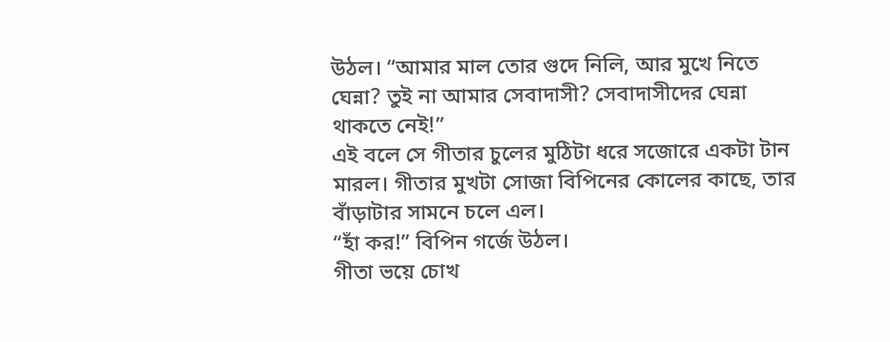উঠল। “আমার মাল তোর গুদে নিলি, আর মুখে নিতে ঘেন্না? তুই না আমার সেবাদাসী? সেবাদাসীদের ঘেন্না থাকতে নেই!”
এই বলে সে গীতার চুলের মুঠিটা ধরে সজোরে একটা টান মারল। গীতার মুখটা সোজা বিপিনের কোলের কাছে, তার বাঁড়াটার সামনে চলে এল।
“হাঁ কর!” বিপিন গর্জে উঠল।
গীতা ভয়ে চোখ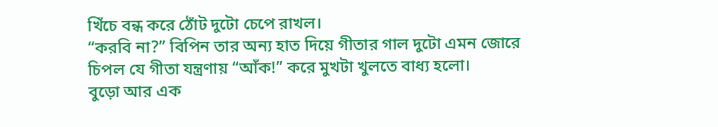খিঁচে বন্ধ করে ঠোঁট দুটো চেপে রাখল।
“করবি না?” বিপিন তার অন্য হাত দিয়ে গীতার গাল দুটো এমন জোরে চিপল যে গীতা যন্ত্রণায় “আঁক!” করে মুখটা খুলতে বাধ্য হলো।
বুড়ো আর এক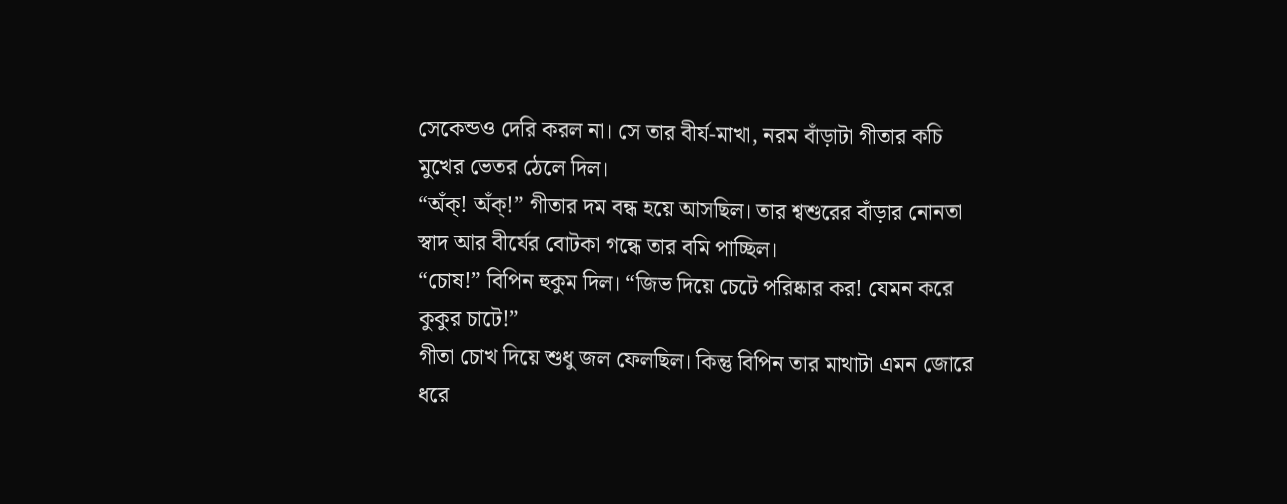সেকেন্ডও দেরি করল না। সে তার বীর্য-মাখা, নরম বাঁড়াটা গীতার কচি মুখের ভেতর ঠেলে দিল।
“অঁক্! অঁক্!” গীতার দম বন্ধ হয়ে আসছিল। তার শ্বশুরের বাঁড়ার নোনতা স্বাদ আর বীর্যের বোটকা গন্ধে তার বমি পাচ্ছিল।
“চোষ!” বিপিন হুকুম দিল। “জিভ দিয়ে চেটে পরিষ্কার কর! যেমন করে কুকুর চাটে!”
গীতা চোখ দিয়ে শুধু জল ফেলছিল। কিন্তু বিপিন তার মাথাটা এমন জোরে ধরে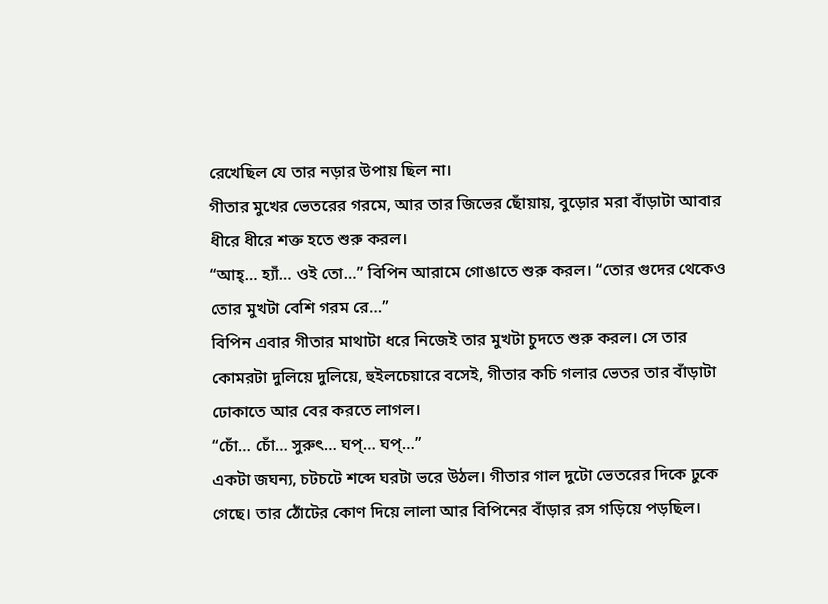রেখেছিল যে তার নড়ার উপায় ছিল না।
গীতার মুখের ভেতরের গরমে, আর তার জিভের ছোঁয়ায়, বুড়োর মরা বাঁড়াটা আবার ধীরে ধীরে শক্ত হতে শুরু করল।
“আহ্… হ্যাঁ… ওই তো…” বিপিন আরামে গোঙাতে শুরু করল। “তোর গুদের থেকেও তোর মুখটা বেশি গরম রে…”
বিপিন এবার গীতার মাথাটা ধরে নিজেই তার মুখটা চুদতে শুরু করল। সে তার কোমরটা দুলিয়ে দুলিয়ে, হুইলচেয়ারে বসেই, গীতার কচি গলার ভেতর তার বাঁড়াটা ঢোকাতে আর বের করতে লাগল।
“চোঁ… চোঁ… সুরুৎ… ঘপ্… ঘপ্…”
একটা জঘন্য, চটচটে শব্দে ঘরটা ভরে উঠল। গীতার গাল দুটো ভেতরের দিকে ঢুকে গেছে। তার ঠোঁটের কোণ দিয়ে লালা আর বিপিনের বাঁড়ার রস গড়িয়ে পড়ছিল।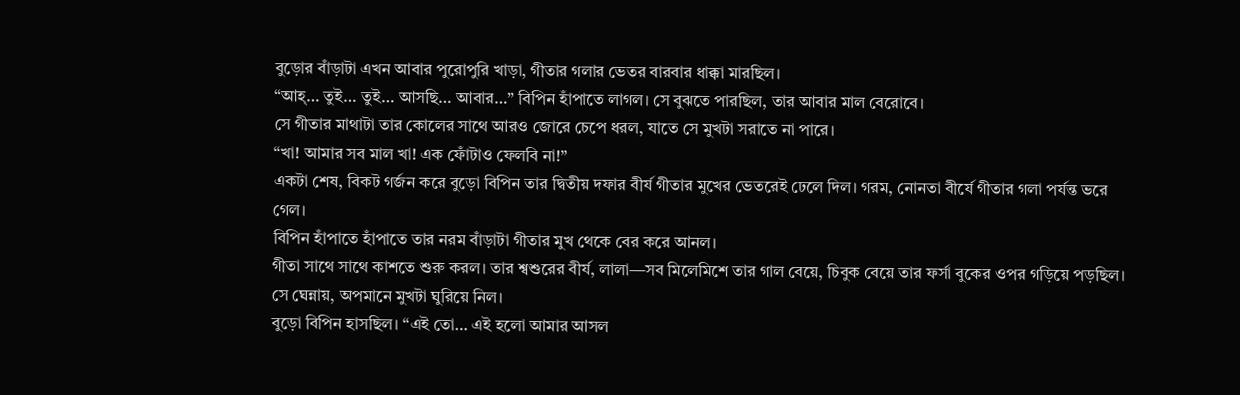বুড়োর বাঁড়াটা এখন আবার পুরোপুরি খাড়া, গীতার গলার ভেতর বারবার ধাক্কা মারছিল।
“আহ্… তুই… তুই… আসছি… আবার…” বিপিন হাঁপাতে লাগল। সে বুঝতে পারছিল, তার আবার মাল বেরোবে।
সে গীতার মাথাটা তার কোলের সাথে আরও জোরে চেপে ধরল, যাতে সে মুখটা সরাতে না পারে।
“খা! আমার সব মাল খা! এক ফোঁটাও ফেলবি না!”
একটা শেষ, বিকট গর্জন করে বুড়ো বিপিন তার দ্বিতীয় দফার বীর্য গীতার মুখের ভেতরেই ঢেলে দিল। গরম, নোনতা বীর্যে গীতার গলা পর্যন্ত ভরে গেল।
বিপিন হাঁপাতে হাঁপাতে তার নরম বাঁড়াটা গীতার মুখ থেকে বের করে আনল।
গীতা সাথে সাথে কাশতে শুরু করল। তার শ্বশুরের বীর্য, লালা—সব মিলেমিশে তার গাল বেয়ে, চিবুক বেয়ে তার ফর্সা বুকের ওপর গড়িয়ে পড়ছিল। সে ঘেন্নায়, অপমানে মুখটা ঘুরিয়ে নিল।
বুড়ো বিপিন হাসছিল। “এই তো… এই হলো আমার আসল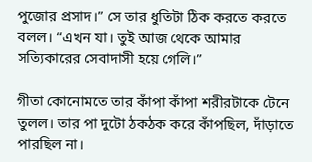পুজোর প্রসাদ।” সে তার ধুতিটা ঠিক করতে করতে বলল। “এখন যা। তুই আজ থেকে আমার সত্যিকারের সেবাদাসী হয়ে গেলি।”

গীতা কোনোমতে তার কাঁপা কাঁপা শরীরটাকে টেনে তুলল। তার পা দুটো ঠকঠক করে কাঁপছিল, দাঁড়াতে পারছিল না।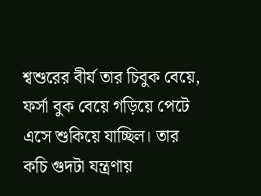শ্বশুরের বীর্য তার চিবুক বেয়ে, ফর্সা বুক বেয়ে গড়িয়ে পেটে এসে শুকিয়ে যাচ্ছিল। তার কচি গুদটা যন্ত্রণায়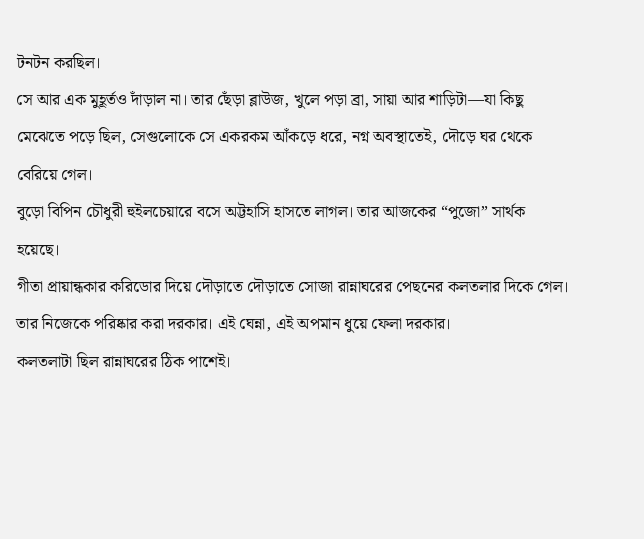টনটন করছিল।
সে আর এক মুহূর্তও দাঁড়াল না। তার ছেঁড়া ব্লাউজ, খুলে পড়া ব্রা, সায়া আর শাড়িটা—যা কিছু মেঝেতে পড়ে ছিল, সেগুলোকে সে একরকম আঁকড়ে ধরে, নগ্ন অবস্থাতেই, দৌড়ে ঘর থেকে বেরিয়ে গেল।
বুড়ো বিপিন চৌধুরী হুইলচেয়ারে বসে অট্টহাসি হাসতে লাগল। তার আজকের “পুজো” সার্থক হয়েছে।
গীতা প্রায়ান্ধকার করিডোর দিয়ে দৌড়াতে দৌড়াতে সোজা রান্নাঘরের পেছনের কলতলার দিকে গেল। তার নিজেকে পরিষ্কার করা দরকার। এই ঘেন্না, এই অপমান ধুয়ে ফেলা দরকার।
কলতলাটা ছিল রান্নাঘরের ঠিক পাশেই।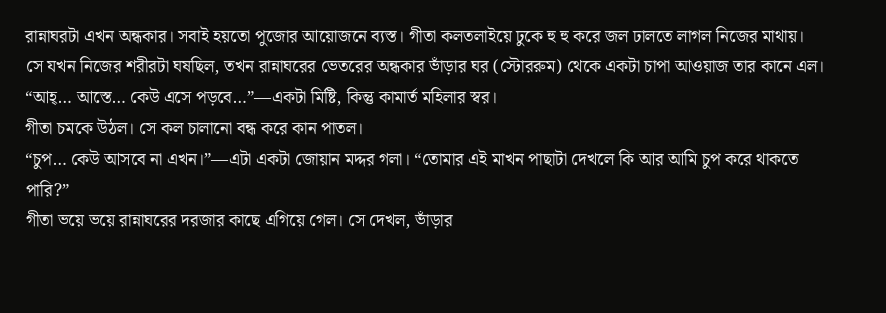রান্নাঘরটা এখন অন্ধকার। সবাই হয়তো পুজোর আয়োজনে ব্যস্ত। গীতা কলতলাইয়ে ঢুকে হু হু করে জল ঢালতে লাগল নিজের মাথায়।
সে যখন নিজের শরীরটা ঘষছিল, তখন রান্নাঘরের ভেতরের অন্ধকার ভাঁড়ার ঘর (স্টোররুম) থেকে একটা চাপা আওয়াজ তার কানে এল।
“আহ্… আস্তে… কেউ এসে পড়বে…”—একটা মিষ্টি, কিন্তু কামার্ত মহিলার স্বর।
গীতা চমকে উঠল। সে কল চালানো বন্ধ করে কান পাতল।
“চুপ… কেউ আসবে না এখন।”—এটা একটা জোয়ান মদ্দর গলা। “তোমার এই মাখন পাছাটা দেখলে কি আর আমি চুপ করে থাকতে পারি?”
গীতা ভয়ে ভয়ে রান্নাঘরের দরজার কাছে এগিয়ে গেল। সে দেখল, ভাঁড়ার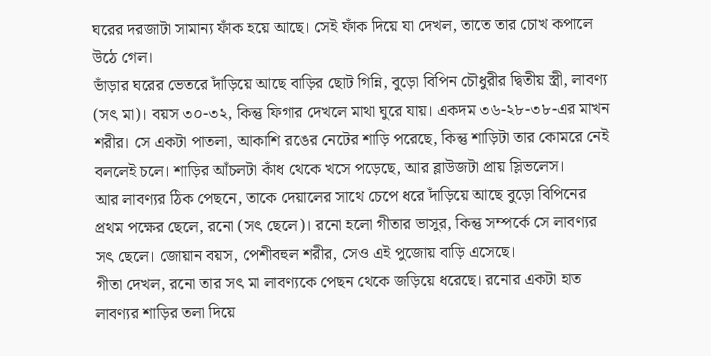ঘরের দরজাটা সামান্য ফাঁক হয়ে আছে। সেই ফাঁক দিয়ে যা দেখল, তাতে তার চোখ কপালে উঠে গেল।
ভাঁড়ার ঘরের ভেতরে দাঁড়িয়ে আছে বাড়ির ছোট গিন্নি, বুড়ো বিপিন চৌধুরীর দ্বিতীয় স্ত্রী, লাবণ্য (সৎ মা)। বয়স ৩০-৩২, কিন্তু ফিগার দেখলে মাথা ঘুরে যায়। একদম ৩৬-২৮-৩৮-এর মাখন শরীর। সে একটা পাতলা, আকাশি রঙের নেটের শাড়ি পরেছে, কিন্তু শাড়িটা তার কোমরে নেই বললেই চলে। শাড়ির আঁচলটা কাঁধ থেকে খসে পড়েছে, আর ব্লাউজটা প্রায় স্লিভলেস।
আর লাবণ্যর ঠিক পেছনে, তাকে দেয়ালের সাথে চেপে ধরে দাঁড়িয়ে আছে বুড়ো বিপিনের প্রথম পক্ষের ছেলে, রনো (সৎ ছেলে)। রনো হলো গীতার ভাসুর, কিন্তু সম্পর্কে সে লাবণ্যর সৎ ছেলে। জোয়ান বয়স, পেশীবহুল শরীর, সেও এই পুজোয় বাড়ি এসেছে।
গীতা দেখল, রনো তার সৎ মা লাবণ্যকে পেছন থেকে জড়িয়ে ধরেছে। রনোর একটা হাত লাবণ্যর শাড়ির তলা দিয়ে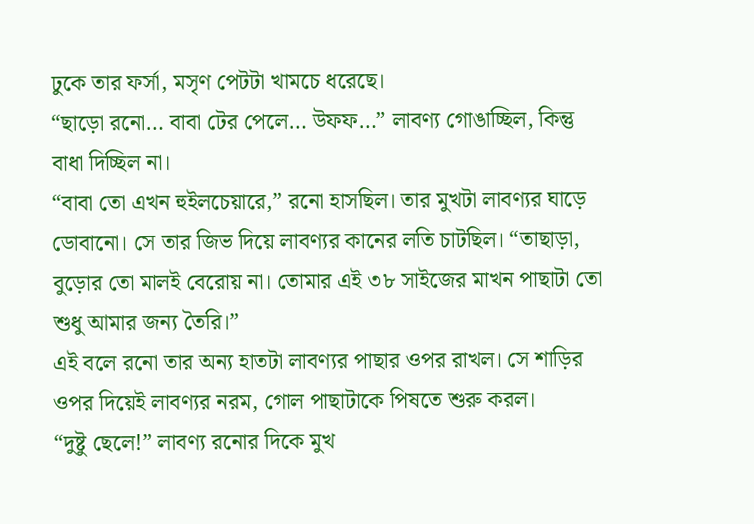ঢুকে তার ফর্সা, মসৃণ পেটটা খামচে ধরেছে।
“ছাড়ো রনো… বাবা টের পেলে… উফফ…” লাবণ্য গোঙাচ্ছিল, কিন্তু বাধা দিচ্ছিল না।
“বাবা তো এখন হুইলচেয়ারে,” রনো হাসছিল। তার মুখটা লাবণ্যর ঘাড়ে ডোবানো। সে তার জিভ দিয়ে লাবণ্যর কানের লতি চাটছিল। “তাছাড়া, বুড়োর তো মালই বেরোয় না। তোমার এই ৩৮ সাইজের মাখন পাছাটা তো শুধু আমার জন্য তৈরি।”
এই বলে রনো তার অন্য হাতটা লাবণ্যর পাছার ওপর রাখল। সে শাড়ির ওপর দিয়েই লাবণ্যর নরম, গোল পাছাটাকে পিষতে শুরু করল।
“দুষ্টু ছেলে!” লাবণ্য রনোর দিকে মুখ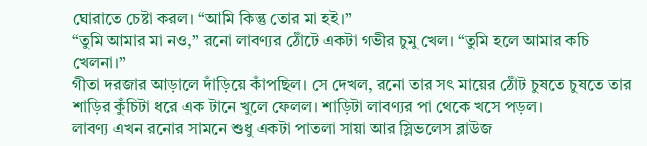ঘোরাতে চেষ্টা করল। “আমি কিন্তু তোর মা হই।”
“তুমি আমার মা নও,” রনো লাবণ্যর ঠোঁটে একটা গভীর চুমু খেল। “তুমি হলে আমার কচি খেলনা।”
গীতা দরজার আড়ালে দাঁড়িয়ে কাঁপছিল। সে দেখল, রনো তার সৎ মায়ের ঠোঁট চুষতে চুষতে তার শাড়ির কুঁচিটা ধরে এক টানে খুলে ফেলল। শাড়িটা লাবণ্যর পা থেকে খসে পড়ল।
লাবণ্য এখন রনোর সামনে শুধু একটা পাতলা সায়া আর স্লিভলেস ব্লাউজ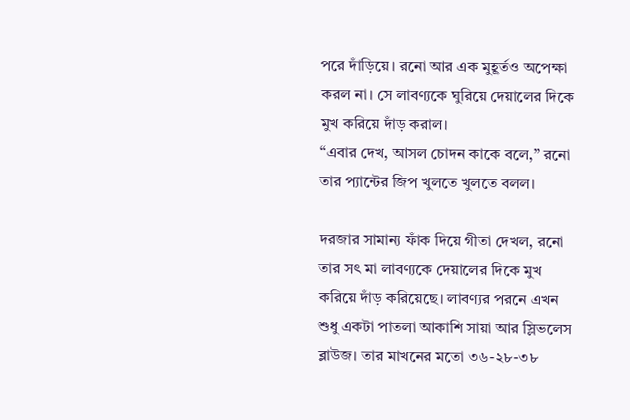পরে দাঁড়িয়ে। রনো আর এক মুহূর্তও অপেক্ষা করল না। সে লাবণ্যকে ঘুরিয়ে দেয়ালের দিকে মুখ করিয়ে দাঁড় করাল।
“এবার দেখ, আসল চোদন কাকে বলে,” রনো তার প্যান্টের জিপ খুলতে খুলতে বলল।

দরজার সামান্য ফাঁক দিয়ে গীতা দেখল, রনো তার সৎ মা লাবণ্যকে দেয়ালের দিকে মুখ করিয়ে দাঁড় করিয়েছে। লাবণ্যর পরনে এখন শুধু একটা পাতলা আকাশি সায়া আর স্লিভলেস ব্লাউজ। তার মাখনের মতো ৩৬-২৮-৩৮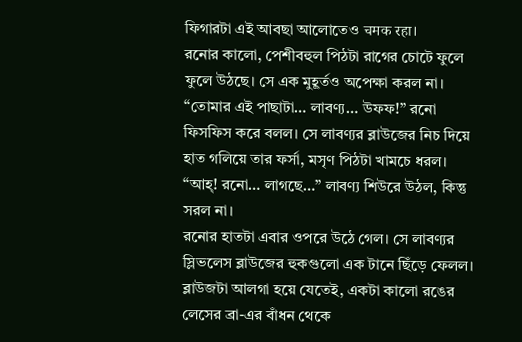ফিগারটা এই আবছা আলোতেও चमक रहा।
রনোর কালো, পেশীবহুল পিঠটা রাগের চোটে ফুলে ফুলে উঠছে। সে এক মুহূর্তও অপেক্ষা করল না।
“তোমার এই পাছাটা… লাবণ্য… উফফ!” রনো ফিসফিস করে বলল। সে লাবণ্যর ব্লাউজের নিচ দিয়ে হাত গলিয়ে তার ফর্সা, মসৃণ পিঠটা খামচে ধরল।
“আহ্! রনো… লাগছে…” লাবণ্য শিউরে উঠল, কিন্তু সরল না।
রনোর হাতটা এবার ওপরে উঠে গেল। সে লাবণ্যর স্লিভলেস ব্লাউজের হুকগুলো এক টানে ছিঁড়ে ফেলল। ব্লাউজটা আলগা হয়ে যেতেই, একটা কালো রঙের লেসের ব্রা-এর বাঁধন থেকে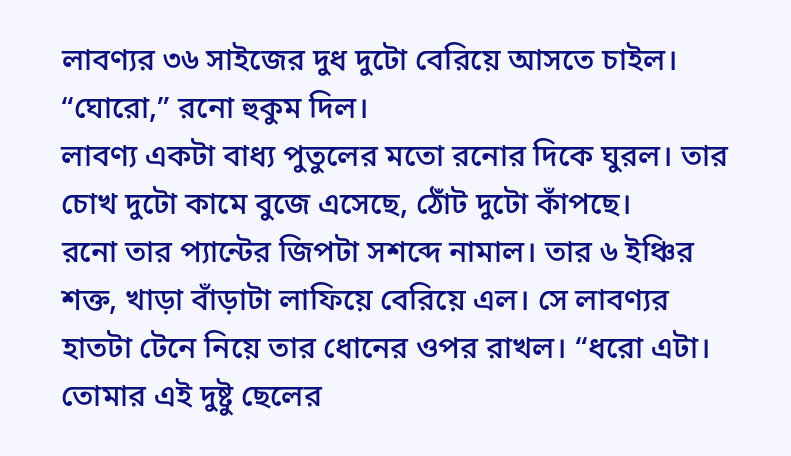লাবণ্যর ৩৬ সাইজের দুধ দুটো বেরিয়ে আসতে চাইল।
“ঘোরো,” রনো হুকুম দিল।
লাবণ্য একটা বাধ্য পুতুলের মতো রনোর দিকে ঘুরল। তার চোখ দুটো কামে বুজে এসেছে, ঠোঁট দুটো কাঁপছে।
রনো তার প্যান্টের জিপটা সশব্দে নামাল। তার ৬ ইঞ্চির শক্ত, খাড়া বাঁড়াটা লাফিয়ে বেরিয়ে এল। সে লাবণ্যর হাতটা টেনে নিয়ে তার ধোনের ওপর রাখল। “ধরো এটা। তোমার এই দুষ্টু ছেলের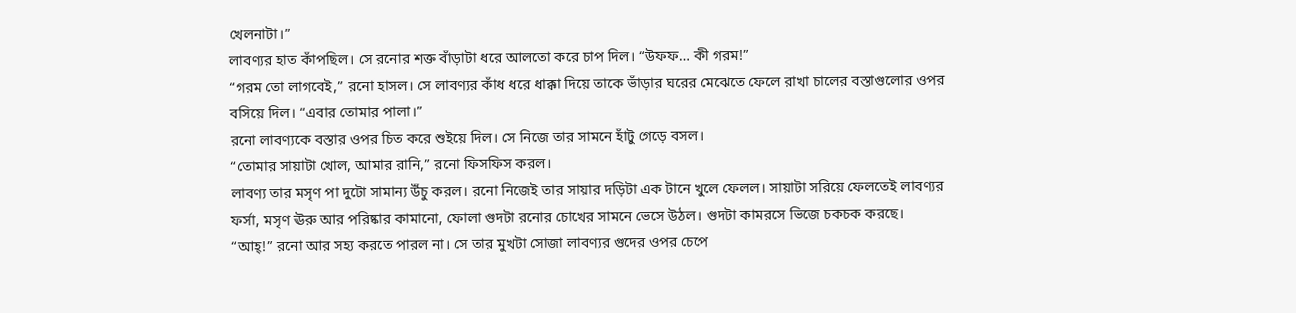খেলনাটা।”
লাবণ্যর হাত কাঁপছিল। সে রনোর শক্ত বাঁড়াটা ধরে আলতো করে চাপ দিল। “উফফ… কী গরম!”
“গরম তো লাগবেই,” রনো হাসল। সে লাবণ্যর কাঁধ ধরে ধাক্কা দিয়ে তাকে ভাঁড়ার ঘরের মেঝেতে ফেলে রাখা চালের বস্তাগুলোর ওপর বসিয়ে দিল। “এবার তোমার পালা।”
রনো লাবণ্যকে বস্তার ওপর চিত করে শুইয়ে দিল। সে নিজে তার সামনে হাঁটু গেড়ে বসল।
“তোমার সায়াটা খোল, আমার রানি,” রনো ফিসফিস করল।
লাবণ্য তার মসৃণ পা দুটো সামান্য উঁচু করল। রনো নিজেই তার সায়ার দড়িটা এক টানে খুলে ফেলল। সায়াটা সরিয়ে ফেলতেই লাবণ্যর ফর্সা, মসৃণ ঊরু আর পরিষ্কার কামানো, ফোলা গুদটা রনোর চোখের সামনে ভেসে উঠল। গুদটা কামরসে ভিজে চকচক করছে।
“আহ্!” রনো আর সহ্য করতে পারল না। সে তার মুখটা সোজা লাবণ্যর গুদের ওপর চেপে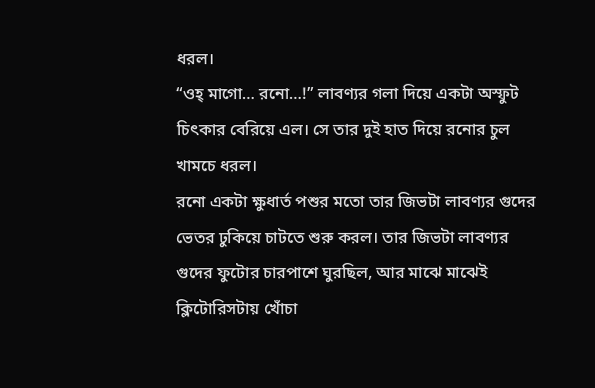ধরল।
“ওহ্ মাগো… রনো…!” লাবণ্যর গলা দিয়ে একটা অস্ফুট চিৎকার বেরিয়ে এল। সে তার দুই হাত দিয়ে রনোর চুল খামচে ধরল।
রনো একটা ক্ষুধার্ত পশুর মতো তার জিভটা লাবণ্যর গুদের ভেতর ঢুকিয়ে চাটতে শুরু করল। তার জিভটা লাবণ্যর গুদের ফুটোর চারপাশে ঘুরছিল, আর মাঝে মাঝেই ক্লিটোরিসটায় খোঁচা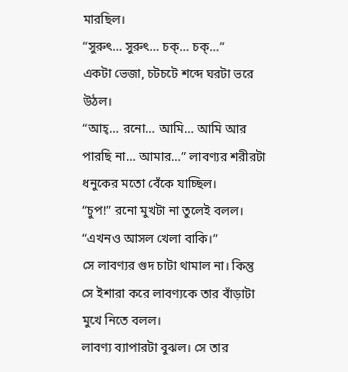মারছিল।
“সুরুৎ… সুরুৎ… চক্… চক্…”
একটা ভেজা, চটচটে শব্দে ঘরটা ভরে উঠল।
“আহ্… রনো… আমি… আমি আর পারছি না… আমার…” লাবণ্যর শরীরটা ধনুকের মতো বেঁকে যাচ্ছিল।
“চুপ!” রনো মুখটা না তুলেই বলল। “এখনও আসল খেলা বাকি।”
সে লাবণ্যর গুদ চাটা থামাল না। কিন্তু সে ইশারা করে লাবণ্যকে তার বাঁড়াটা মুখে নিতে বলল।
লাবণ্য ব্যাপারটা বুঝল। সে তার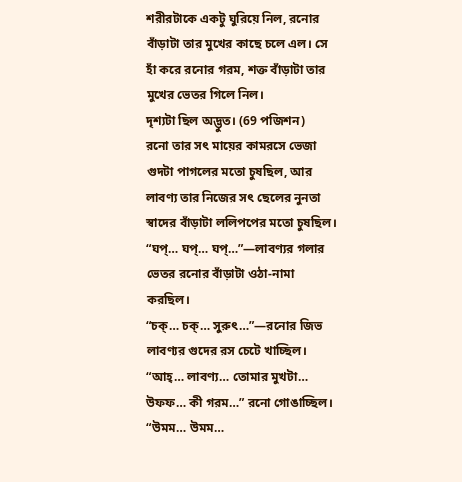শরীরটাকে একটু ঘুরিয়ে নিল, রনোর বাঁড়াটা তার মুখের কাছে চলে এল। সে হাঁ করে রনোর গরম, শক্ত বাঁড়াটা তার মুখের ভেতর গিলে নিল।
দৃশ্যটা ছিল অদ্ভুত। (69 পজিশন)
রনো তার সৎ মায়ের কামরসে ভেজা গুদটা পাগলের মতো চুষছিল, আর লাবণ্য তার নিজের সৎ ছেলের নুনতা স্বাদের বাঁড়াটা ললিপপের মতো চুষছিল।
“ঘপ্… ঘপ্… ঘপ্…”—লাবণ্যর গলার ভেতর রনোর বাঁড়াটা ওঠা-নামা করছিল।
“চক্… চক্… সুরুৎ…”—রনোর জিভ লাবণ্যর গুদের রস চেটে খাচ্ছিল।
“আহ্… লাবণ্য… তোমার মুখটা… উফফ… কী গরম…” রনো গোঙাচ্ছিল।
“উমম… উমম…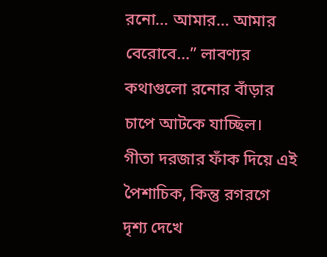রনো… আমার… আমার বেরোবে…” লাবণ্যর কথাগুলো রনোর বাঁড়ার চাপে আটকে যাচ্ছিল।
গীতা দরজার ফাঁক দিয়ে এই পৈশাচিক, কিন্তু রগরগে দৃশ্য দেখে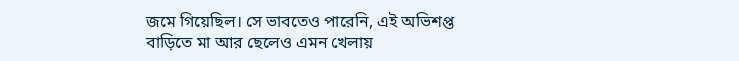জমে গিয়েছিল। সে ভাবতেও পারেনি, এই অভিশপ্ত বাড়িতে মা আর ছেলেও এমন খেলায়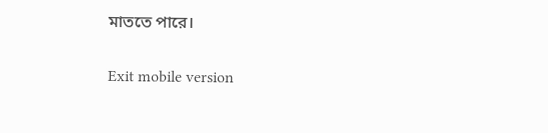মাততে পারে।

Exit mobile version